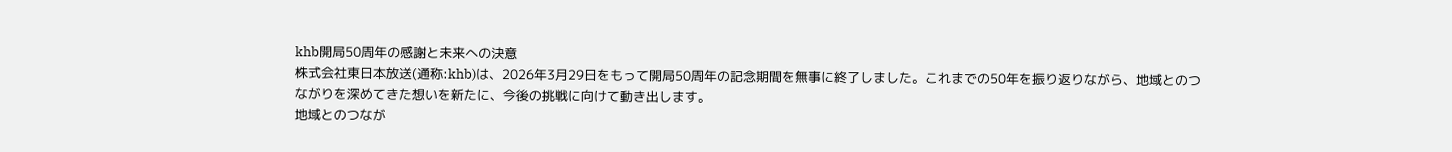khb開局50周年の感謝と未来への決意
株式会社東日本放送(通称:khb)は、2026年3月29日をもって開局50周年の記念期間を無事に終了しました。これまでの50年を振り返りながら、地域とのつながりを深めてきた想いを新たに、今後の挑戦に向けて動き出します。
地域とのつなが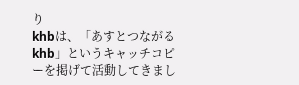り
khbは、「あすとつながるkhb」というキャッチコピーを掲げて活動してきまし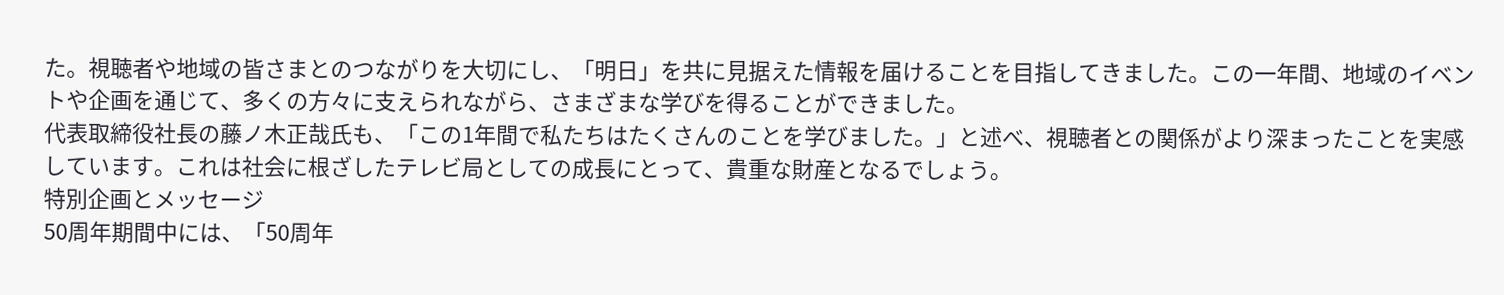た。視聴者や地域の皆さまとのつながりを大切にし、「明日」を共に見据えた情報を届けることを目指してきました。この一年間、地域のイベントや企画を通じて、多くの方々に支えられながら、さまざまな学びを得ることができました。
代表取締役社長の藤ノ木正哉氏も、「この1年間で私たちはたくさんのことを学びました。」と述べ、視聴者との関係がより深まったことを実感しています。これは社会に根ざしたテレビ局としての成長にとって、貴重な財産となるでしょう。
特別企画とメッセージ
50周年期間中には、「50周年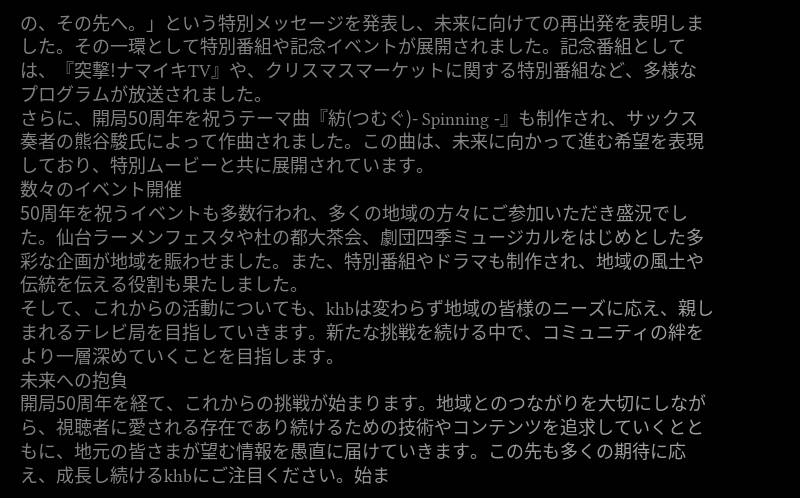の、その先へ。」という特別メッセージを発表し、未来に向けての再出発を表明しました。その一環として特別番組や記念イベントが展開されました。記念番組としては、『突撃!ナマイキTV』や、クリスマスマーケットに関する特別番組など、多様なプログラムが放送されました。
さらに、開局50周年を祝うテーマ曲『紡(つむぐ)- Spinning -』も制作され、サックス奏者の熊谷駿氏によって作曲されました。この曲は、未来に向かって進む希望を表現しており、特別ムービーと共に展開されています。
数々のイベント開催
50周年を祝うイベントも多数行われ、多くの地域の方々にご参加いただき盛況でした。仙台ラーメンフェスタや杜の都大茶会、劇団四季ミュージカルをはじめとした多彩な企画が地域を賑わせました。また、特別番組やドラマも制作され、地域の風土や伝統を伝える役割も果たしました。
そして、これからの活動についても、khbは変わらず地域の皆様のニーズに応え、親しまれるテレビ局を目指していきます。新たな挑戦を続ける中で、コミュニティの絆をより一層深めていくことを目指します。
未来への抱負
開局50周年を経て、これからの挑戦が始まります。地域とのつながりを大切にしながら、視聴者に愛される存在であり続けるための技術やコンテンツを追求していくとともに、地元の皆さまが望む情報を愚直に届けていきます。この先も多くの期待に応え、成長し続けるkhbにご注目ください。始ま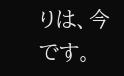りは、今です。